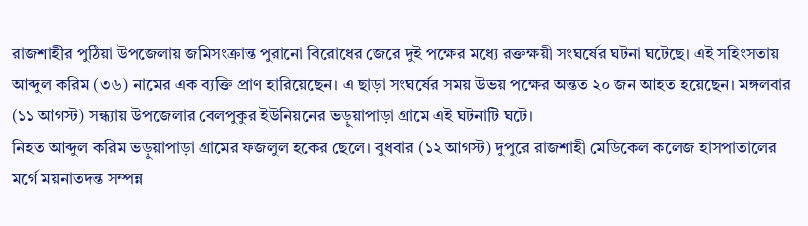রাজশাহীর পুঠিয়া উপজেলায় জমিসংক্রান্ত পুরানো বিরোধের জেরে দুই পক্ষের মধ্যে রক্তক্ষয়ী সংঘর্ষের ঘটনা ঘটেছে। এই সহিংসতায় আব্দুল করিম (৩৬) নামের এক ব্যক্তি প্রাণ হারিয়েছেন। এ ছাড়া সংঘর্ষের সময় উভয় পক্ষের অন্তত ২০ জন আহত হয়েছেন। মঙ্গলবার (১১ আগস্ট) সন্ধ্যায় উপজেলার বেলপুকুর ইউনিয়নের ভড়ুয়াপাড়া গ্রামে এই ঘটনাটি ঘটে।
নিহত আব্দুল করিম ভড়ুয়াপাড়া গ্রামের ফজলুল হকের ছেলে। বুধবার (১২ আগস্ট) দুপুরে রাজশাহী মেডিকেল কলেজ হাসপাতালের মর্গে ময়নাতদন্ত সম্পন্ন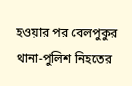হওয়ার পর বেলপুকুর থানা-পুলিশ নিহতের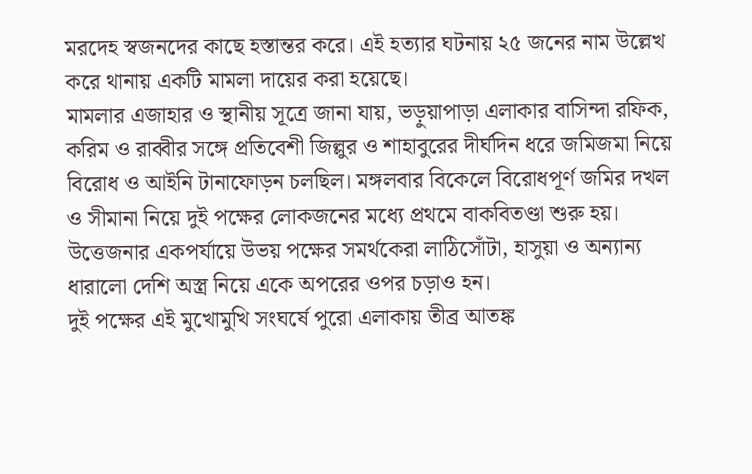মরদেহ স্বজনদের কাছে হস্তান্তর করে। এই হত্যার ঘটনায় ২৫ জনের নাম উল্লেখ করে থানায় একটি মামলা দায়ের করা হয়েছে।
মামলার এজাহার ও স্থানীয় সূত্রে জানা যায়, ভড়ুয়াপাড়া এলাকার বাসিন্দা রফিক, করিম ও রাব্বীর সঙ্গে প্রতিবেশী জিল্লুর ও শাহাবুরের দীর্ঘদিন ধরে জমিজমা নিয়ে বিরোধ ও আইনি টানাফোড়ন চলছিল। মঙ্গলবার বিকেলে বিরোধপূর্ণ জমির দখল ও সীমানা নিয়ে দুই পক্ষের লোকজনের মধ্যে প্রথমে বাকবিতণ্ডা শুরু হয়। উত্তেজনার একপর্যায়ে উভয় পক্ষের সমর্থকেরা লাঠিসোঁটা, হাসুয়া ও অন্যান্য ধারালো দেশি অস্ত্র নিয়ে একে অপরের ওপর চড়াও হন।
দুই পক্ষের এই মুখোমুখি সংঘর্ষে পুরো এলাকায় তীব্র আতঙ্ক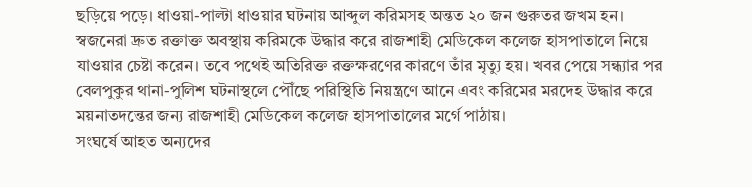ছড়িয়ে পড়ে। ধাওয়া-পাল্টা ধাওয়ার ঘটনায় আব্দুল করিমসহ অন্তত ২০ জন গুরুতর জখম হন। স্বজনেরা দ্রুত রক্তাক্ত অবস্থায় করিমকে উদ্ধার করে রাজশাহী মেডিকেল কলেজ হাসপাতালে নিয়ে যাওয়ার চেষ্টা করেন। তবে পথেই অতিরিক্ত রক্তক্ষরণের কারণে তাঁর মৃত্যু হয়। খবর পেয়ে সন্ধ্যার পর বেলপুকুর থানা-পুলিশ ঘটনাস্থলে পৌঁছে পরিস্থিতি নিয়ন্ত্রণে আনে এবং করিমের মরদেহ উদ্ধার করে ময়নাতদন্তের জন্য রাজশাহী মেডিকেল কলেজ হাসপাতালের মর্গে পাঠায়।
সংঘর্ষে আহত অন্যদের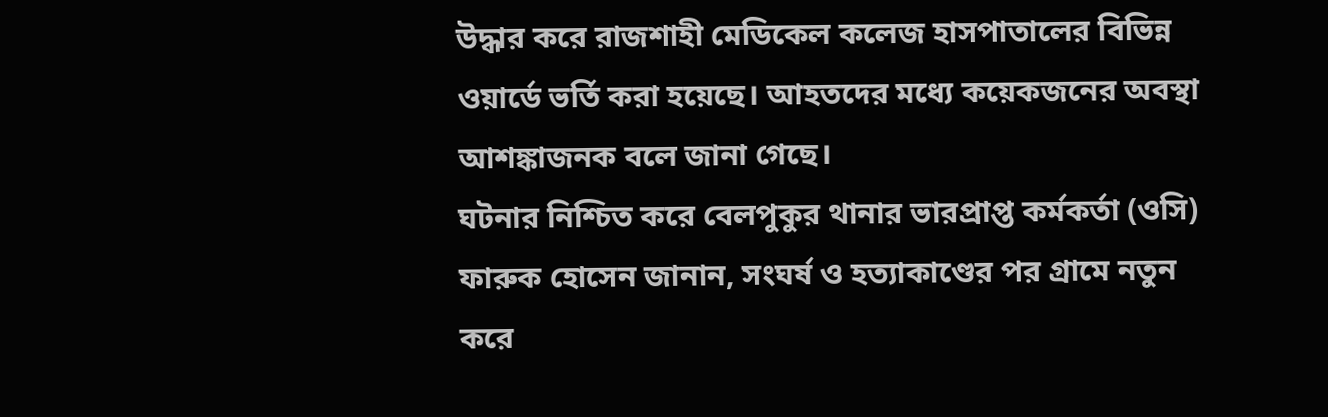উদ্ধার করে রাজশাহী মেডিকেল কলেজ হাসপাতালের বিভিন্ন ওয়ার্ডে ভর্তি করা হয়েছে। আহতদের মধ্যে কয়েকজনের অবস্থা আশঙ্কাজনক বলে জানা গেছে।
ঘটনার নিশ্চিত করে বেলপুকুর থানার ভারপ্রাপ্ত কর্মকর্তা (ওসি) ফারুক হোসেন জানান, সংঘর্ষ ও হত্যাকাণ্ডের পর গ্রামে নতুন করে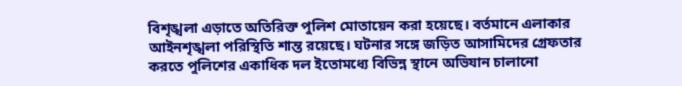বিশৃঙ্খলা এড়াতে অতিরিক্ত পুলিশ মোতায়েন করা হয়েছে। বর্তমানে এলাকার আইনশৃঙ্খলা পরিস্থিতি শান্ত রয়েছে। ঘটনার সঙ্গে জড়িত আসামিদের গ্রেফতার করতে পুলিশের একাধিক দল ইতোমধ্যে বিভিন্ন স্থানে অভিযান চালানো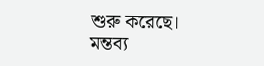শুরু করেছে।
মন্তব্য